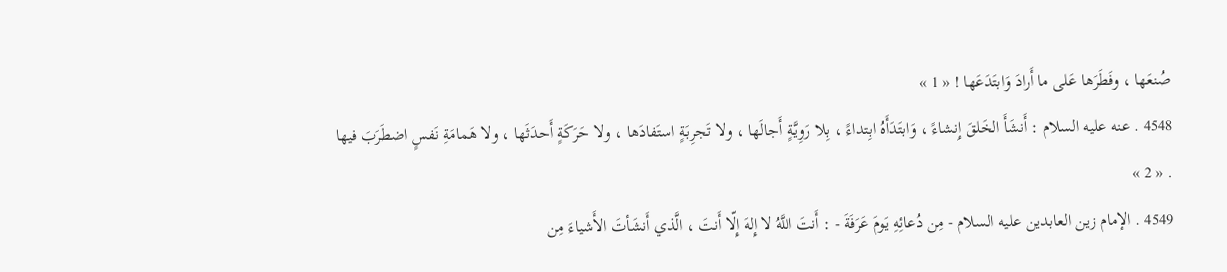صُنعَها ، وفَطَرَها عَلى ما أَرادَ وَابتَدَعَها ! « 1 »
4548 . عنه عليه السلام : أَنشَأَ الخَلقَ إِنشاءً ، وَابتَدَأَهُ ابِتداءً ، بِلا رَوِيَّةٍ أَجالَها ، ولا تَجرِبَةٍ استَفادَها ، ولا حَرَكَةٍ أَحدَثَها ، ولا هَمامَةِ نَفسٍ اضطَرَبَ فيها . « 2 »
4549 . الإمام زين العابدين عليه السلام - مِن دُعائِهِ يَومَ عَرَفَةَ - : أَنتَ اللَّهُ لا إِلهَ إِلّا أَنتَ ، الَّذي أَنشَأتَ الأَشياءَ مِن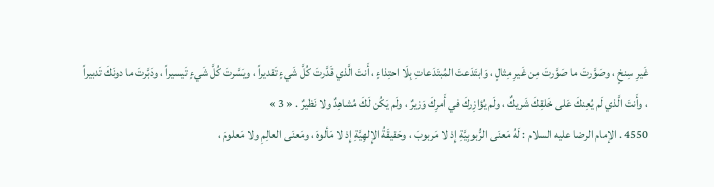غَيرِ سِنخٍ ، وصَوَّرتَ ما صَوَّرتَ مِن غَيرِ مِثالٍ ، وَابتَدَعتَ المُبتَدَعاتِ بِلَا احتِذاءٍ ، أَنتَ الَّذي قَدَّرتَ كُلَّ شَيءٍ تَقديراً ، ويَسَّرتَ كُلَّ شَيءٍ تَيسيراً ، ودَبَّرتَ ما دونَكَ تَدبيراً ، وأَنتَ الَّذي لَم يُعِنكَ عَلى خَلقِكَ شَريكٌ ، ولَم يُؤازِركَ في أَمرِكَ وَزيرٌ ، ولَم يَكُن لَكَ مُشاهِدٌ ولا نَظيرٌ . « 3 »
4550 . الإمام الرضا عليه السلام : لَهُ مَعنَى الرُّبوبِيَّةِ إِذ لا مَربوبَ ، وحَقيقَةُ الإِلهِيَّةِ إِذ لا مَألوهَ ، ومَعنَى العالِمِ ولا مَعلومَ ،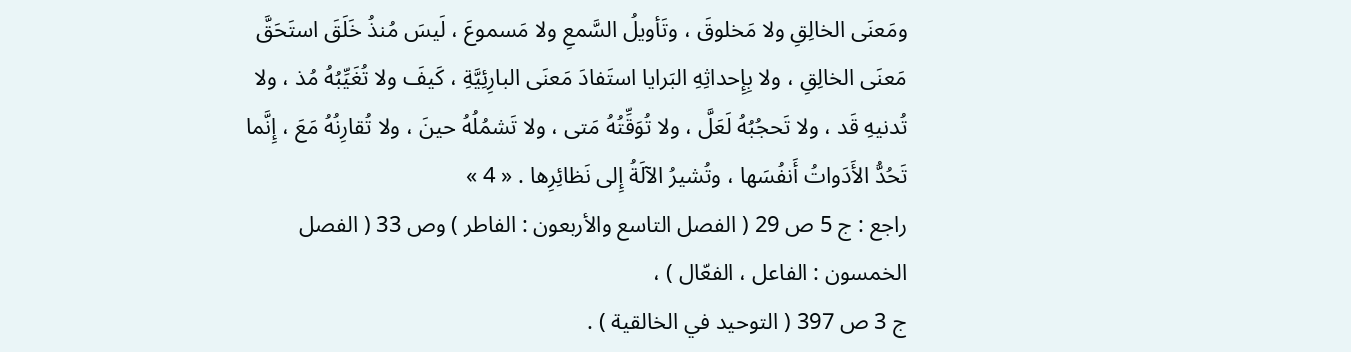ومَعنَى الخالِقِ ولا مَخلوقَ ، وتَأويلُ السَّمعِ ولا مَسموعَ ، لَيسَ مُنذُ خَلَقَ استَحَقَّ مَعنَى الخالِقِ ، ولا بِإِحداثِهِ البَرايا استَفادَ مَعنَى البارِئِيَّةِ ، كَيفَ ولا تُغَيِّبُهُ مُذ ، ولا تُدنيهِ قَد ، ولا تَحجُبُهُ لَعَلَّ ، ولا تُوَقِّتُهُ مَتى ، ولا تَشمُلُهُ حينَ ، ولا تُقارِنُهُ مَعَ ، إِنَّما تَحُدُّ الأَدَواتُ أَنفُسَها ، وتُشيرُ الآلَةُ إِلى نَظائِرِها . « 4 »
راجع : ج 5 ص 29 ( الفصل التاسع والأربعون : الفاطر ) وص 33 ( الفصل الخمسون : الفاعل ، الفعّال ) ،
ج 3 ص 397 ( التوحيد في الخالقية ) .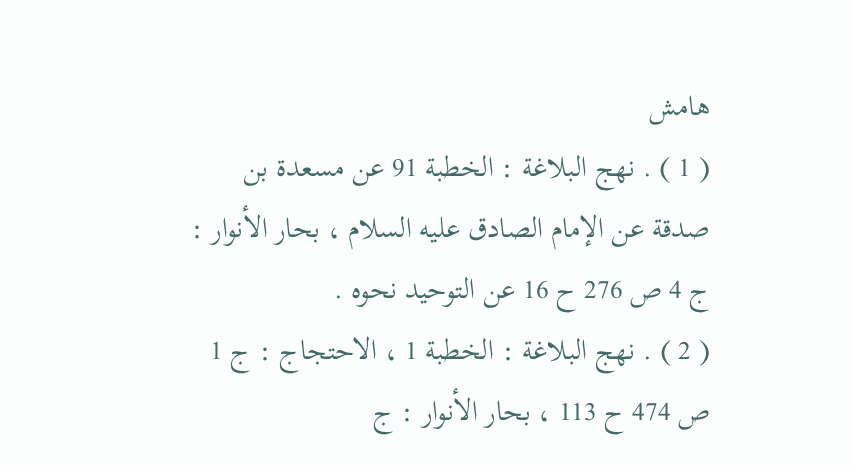هامش
( 1 ) . نهج البلاغة : الخطبة 91 عن مسعدة بن صدقة عن الإمام الصادق عليه السلام ، بحار الأنوار : ج 4 ص 276 ح 16 عن التوحيد نحوه .
( 2 ) . نهج البلاغة : الخطبة 1 ، الاحتجاج : ج 1 ص 474 ح 113 ، بحار الأنوار : ج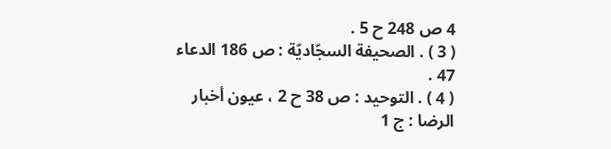4 ص 248 ح 5 .
( 3 ) . الصحيفة السجّاديّة : ص 186 الدعاء 47 .
( 4 ) . التوحيد : ص 38 ح 2 ، عيون أخبار الرضا : ج 1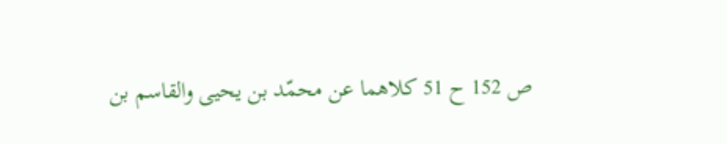ص 152 ح 51 كلاهما عن محمّد بن يحيى والقاسم بن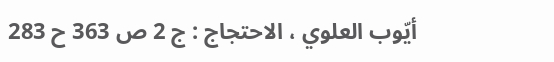أيّوب العلوي ، الاحتجاج : ج 2 ص 363 ح 283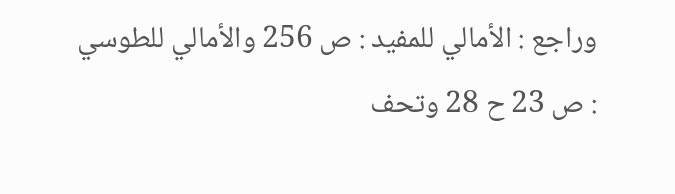وراجع : الأمالي للمفيد : ص 256 والأمالي للطوسي : ص 23 ح 28 وتحف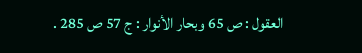العقول : ص 65 وبحار الأنوار : ج 57 ص 285 .